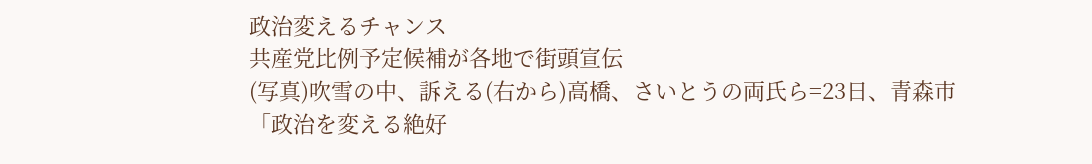政治変えるチャンス
共産党比例予定候補が各地で街頭宣伝
(写真)吹雪の中、訴える(右から)高橋、さいとうの両氏ら=23日、青森市
「政治を変える絶好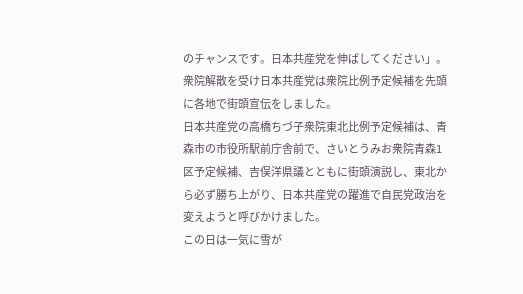のチャンスです。日本共産党を伸ばしてください」。衆院解散を受け日本共産党は衆院比例予定候補を先頭に各地で街頭宣伝をしました。
日本共産党の高橋ちづ子衆院東北比例予定候補は、青森市の市役所駅前庁舎前で、さいとうみお衆院青森1区予定候補、吉俣洋県議とともに街頭演説し、東北から必ず勝ち上がり、日本共産党の躍進で自民党政治を変えようと呼びかけました。
この日は一気に雪が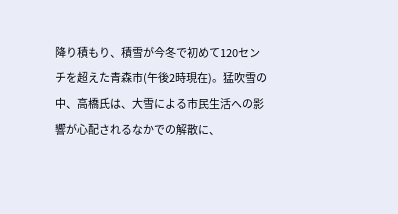降り積もり、積雪が今冬で初めて120センチを超えた青森市(午後2時現在)。猛吹雪の中、高橋氏は、大雪による市民生活への影響が心配されるなかでの解散に、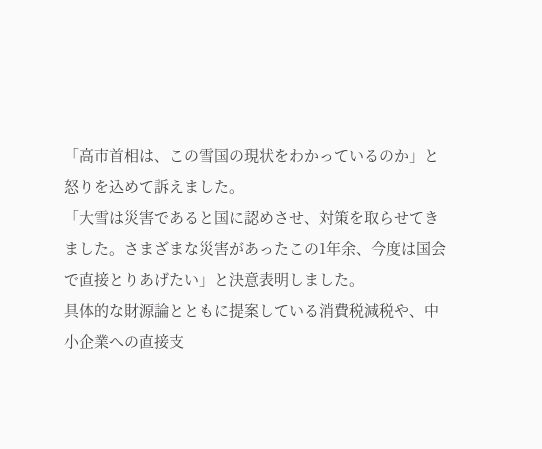「高市首相は、この雪国の現状をわかっているのか」と怒りを込めて訴えました。
「大雪は災害であると国に認めさせ、対策を取らせてきました。さまざまな災害があったこの1年余、今度は国会で直接とりあげたい」と決意表明しました。
具体的な財源論とともに提案している消費税減税や、中小企業への直接支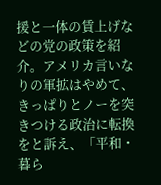援と一体の賃上げなどの党の政策を紹介。アメリカ言いなりの軍拡はやめて、きっぱりとノーを突きつける政治に転換をと訴え、「平和・暮ら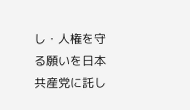し・人権を守る願いを日本共産党に託し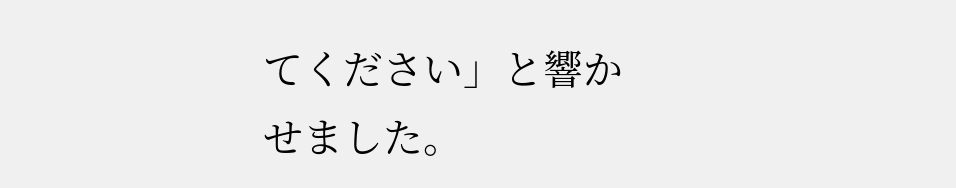てください」と響かせました。